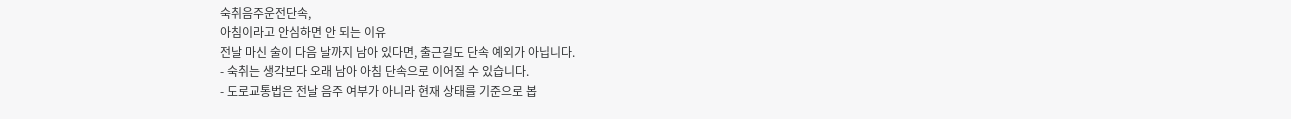숙취음주운전단속,
아침이라고 안심하면 안 되는 이유
전날 마신 술이 다음 날까지 남아 있다면, 출근길도 단속 예외가 아닙니다.
- 숙취는 생각보다 오래 남아 아침 단속으로 이어질 수 있습니다.
- 도로교통법은 전날 음주 여부가 아니라 현재 상태를 기준으로 봅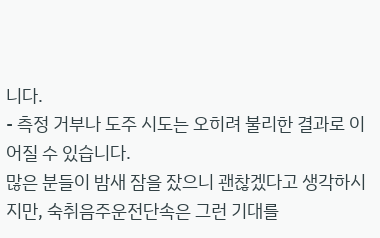니다.
- 측정 거부나 도주 시도는 오히려 불리한 결과로 이어질 수 있습니다.
많은 분들이 밤새 잠을 잤으니 괜찮겠다고 생각하시지만, 숙취음주운전단속은 그런 기대를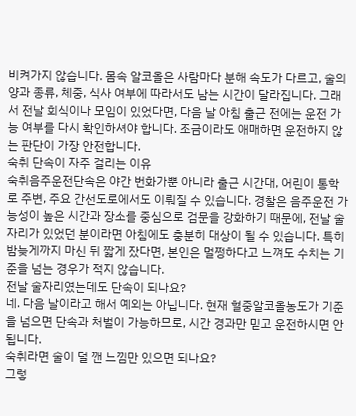비켜가지 않습니다. 몸속 알코올은 사람마다 분해 속도가 다르고, 술의 양과 종류, 체중, 식사 여부에 따라서도 남는 시간이 달라집니다. 그래서 전날 회식이나 모임이 있었다면, 다음 날 아침 출근 전에는 운전 가능 여부를 다시 확인하셔야 합니다. 조금이라도 애매하면 운전하지 않는 판단이 가장 안전합니다.
숙취 단속이 자주 걸리는 이유
숙취음주운전단속은 야간 번화가뿐 아니라 출근 시간대, 어린이 통학로 주변, 주요 간선도로에서도 이뤄질 수 있습니다. 경찰은 음주운전 가능성이 높은 시간과 장소를 중심으로 검문을 강화하기 때문에, 전날 술자리가 있었던 분이라면 아침에도 충분히 대상이 될 수 있습니다. 특히 밤늦게까지 마신 뒤 짧게 잤다면, 본인은 멀쩡하다고 느껴도 수치는 기준을 넘는 경우가 적지 않습니다.
전날 술자리였는데도 단속이 되나요?
네. 다음 날이라고 해서 예외는 아닙니다. 현재 혈중알코올농도가 기준을 넘으면 단속과 처벌이 가능하므로, 시간 경과만 믿고 운전하시면 안 됩니다.
숙취라면 술이 덜 깬 느낌만 있으면 되나요?
그렇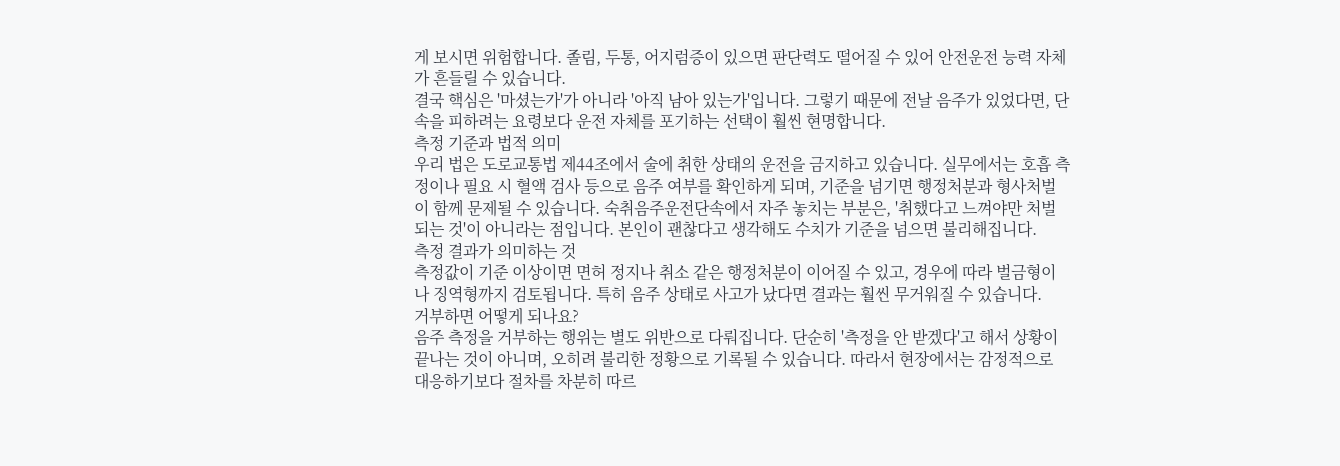게 보시면 위험합니다. 졸림, 두통, 어지럼증이 있으면 판단력도 떨어질 수 있어 안전운전 능력 자체가 흔들릴 수 있습니다.
결국 핵심은 '마셨는가'가 아니라 '아직 남아 있는가'입니다. 그렇기 때문에 전날 음주가 있었다면, 단속을 피하려는 요령보다 운전 자체를 포기하는 선택이 훨씬 현명합니다.
측정 기준과 법적 의미
우리 법은 도로교통법 제44조에서 술에 취한 상태의 운전을 금지하고 있습니다. 실무에서는 호흡 측정이나 필요 시 혈액 검사 등으로 음주 여부를 확인하게 되며, 기준을 넘기면 행정처분과 형사처벌이 함께 문제될 수 있습니다. 숙취음주운전단속에서 자주 놓치는 부분은, '취했다고 느껴야만 처벌되는 것'이 아니라는 점입니다. 본인이 괜찮다고 생각해도 수치가 기준을 넘으면 불리해집니다.
측정 결과가 의미하는 것
측정값이 기준 이상이면 면허 정지나 취소 같은 행정처분이 이어질 수 있고, 경우에 따라 벌금형이나 징역형까지 검토됩니다. 특히 음주 상태로 사고가 났다면 결과는 훨씬 무거워질 수 있습니다.
거부하면 어떻게 되나요?
음주 측정을 거부하는 행위는 별도 위반으로 다뤄집니다. 단순히 '측정을 안 받겠다'고 해서 상황이 끝나는 것이 아니며, 오히려 불리한 정황으로 기록될 수 있습니다. 따라서 현장에서는 감정적으로 대응하기보다 절차를 차분히 따르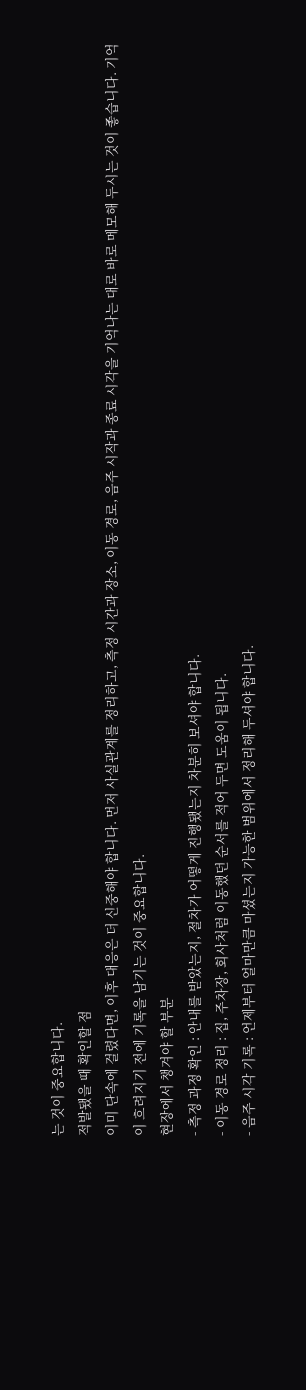는 것이 중요합니다.
적발됐을 때 확인할 점
이미 단속에 걸렸다면, 이후 대응은 더 신중해야 합니다. 먼저 사실관계를 정리하고, 측정 시간과 장소, 이동 경로, 음주 시작과 종료 시각을 기억나는 대로 바로 메모해 두시는 것이 좋습니다. 기억이 흐려지기 전에 기록을 남기는 것이 중요합니다.
현장에서 챙겨야 할 부분
- 측정 과정 확인 : 안내를 받았는지, 절차가 어떻게 진행됐는지 차분히 보셔야 합니다.
- 이동 경로 정리 : 집, 주차장, 회사처럼 이동했던 순서를 적어 두면 도움이 됩니다.
- 음주 시각 기록 : 언제부터 얼마만큼 마셨는지 가능한 범위에서 정리해 두셔야 합니다.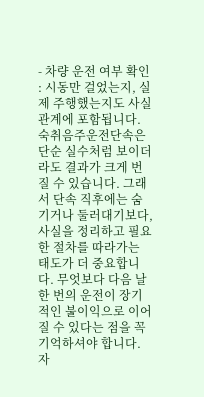- 차량 운전 여부 확인 : 시동만 걸었는지, 실제 주행했는지도 사실관계에 포함됩니다.
숙취음주운전단속은 단순 실수처럼 보이더라도 결과가 크게 번질 수 있습니다. 그래서 단속 직후에는 숨기거나 둘러대기보다, 사실을 정리하고 필요한 절차를 따라가는 태도가 더 중요합니다. 무엇보다 다음 날 한 번의 운전이 장기적인 불이익으로 이어질 수 있다는 점을 꼭 기억하셔야 합니다.
자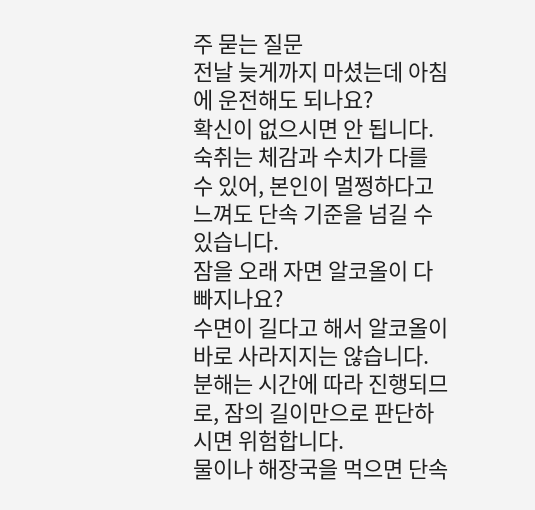주 묻는 질문
전날 늦게까지 마셨는데 아침에 운전해도 되나요?
확신이 없으시면 안 됩니다. 숙취는 체감과 수치가 다를 수 있어, 본인이 멀쩡하다고 느껴도 단속 기준을 넘길 수 있습니다.
잠을 오래 자면 알코올이 다 빠지나요?
수면이 길다고 해서 알코올이 바로 사라지지는 않습니다. 분해는 시간에 따라 진행되므로, 잠의 길이만으로 판단하시면 위험합니다.
물이나 해장국을 먹으면 단속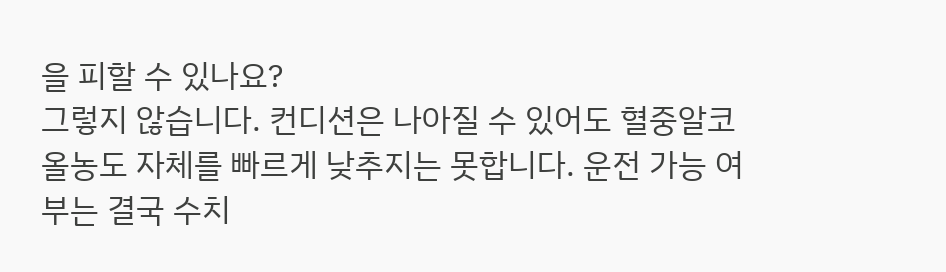을 피할 수 있나요?
그렇지 않습니다. 컨디션은 나아질 수 있어도 혈중알코올농도 자체를 빠르게 낮추지는 못합니다. 운전 가능 여부는 결국 수치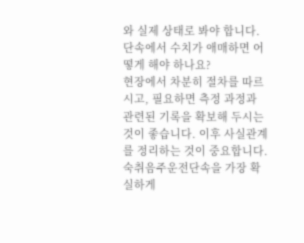와 실제 상태로 봐야 합니다.
단속에서 수치가 애매하면 어떻게 해야 하나요?
현장에서 차분히 절차를 따르시고, 필요하면 측정 과정과 관련된 기록을 확보해 두시는 것이 좋습니다. 이후 사실관계를 정리하는 것이 중요합니다.
숙취음주운전단속을 가장 확실하게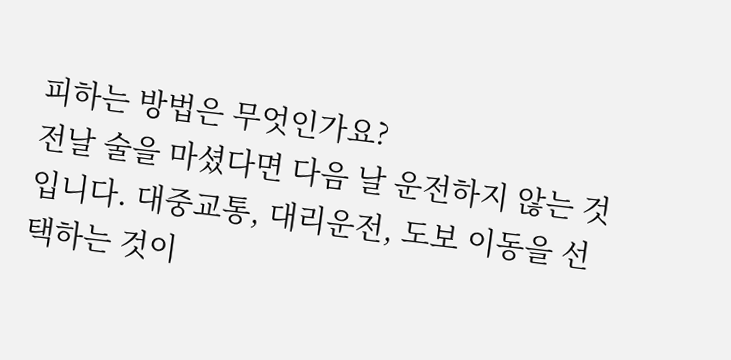피하는 방법은 무엇인가요?
전날 술을 마셨다면 다음 날 운전하지 않는 것입니다. 대중교통, 대리운전, 도보 이동을 선택하는 것이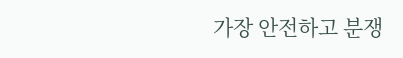가장 안전하고 분쟁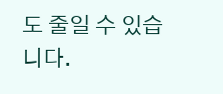도 줄일 수 있습니다.